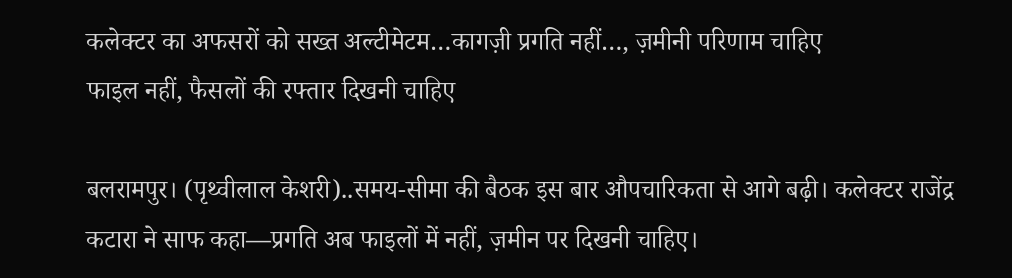कलेक्टर का अफसरों को सख्त अल्टीमेटम…कागज़ी प्रगति नहीं…, ज़मीनी परिणाम चाहिए
फाइल नहीं, फैसलों की रफ्तार दिखनी चाहिए

बलरामपुर। (पृथ्वीलाल केशरी)..समय-सीमा की बैठक इस बार औपचारिकता से आगे बढ़ी। कलेक्टर राजेंद्र कटारा ने साफ कहा—प्रगति अब फाइलों में नहीं, ज़मीन पर दिखनी चाहिए।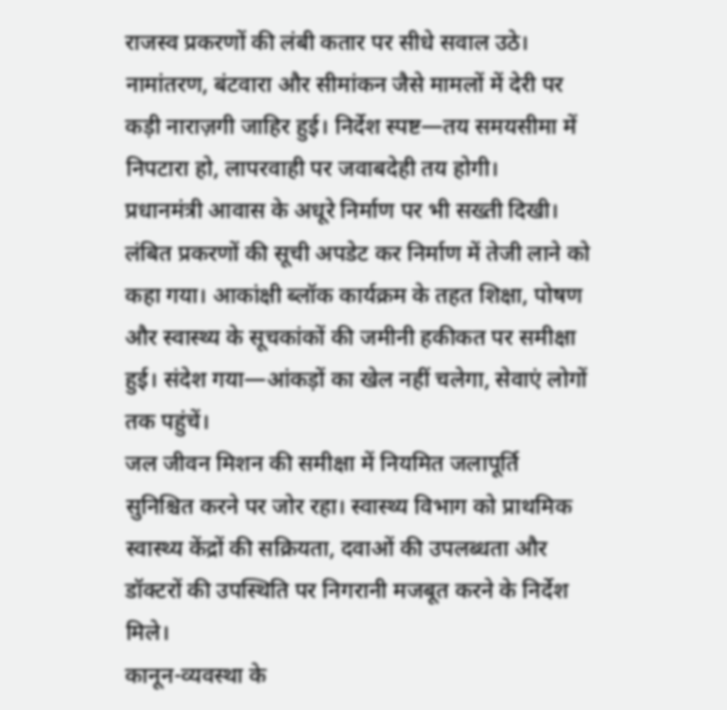राजस्व प्रकरणों की लंबी कतार पर सीधे सवाल उठे। नामांतरण, बंटवारा और सीमांकन जैसे मामलों में देरी पर कड़ी नाराज़गी जाहिर हुई। निर्देश स्पष्ट—तय समयसीमा में निपटारा हो, लापरवाही पर जवाबदेही तय होगी।
प्रधानमंत्री आवास के अधूरे निर्माण पर भी सख्ती दिखी। लंबित प्रकरणों की सूची अपडेट कर निर्माण में तेजी लाने को कहा गया। आकांक्षी ब्लॉक कार्यक्रम के तहत शिक्षा, पोषण और स्वास्थ्य के सूचकांकों की जमीनी हकीकत पर समीक्षा हुई। संदेश गया—आंकड़ों का खेल नहीं चलेगा, सेवाएं लोगों तक पहुंचें।
जल जीवन मिशन की समीक्षा में नियमित जलापूर्ति सुनिश्चित करने पर जोर रहा। स्वास्थ्य विभाग को प्राथमिक स्वास्थ्य केंद्रों की सक्रियता, दवाओं की उपलब्धता और डॉक्टरों की उपस्थिति पर निगरानी मजबूत करने के निर्देश मिले।
कानून-व्यवस्था के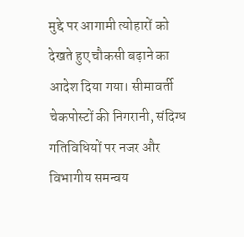मुद्दे पर आगामी त्योहारों को देखते हुए चौकसी बढ़ाने का आदेश दिया गया। सीमावर्ती चेकपोस्टों की निगरानी, संदिग्ध गतिविधियों पर नजर और विभागीय समन्वय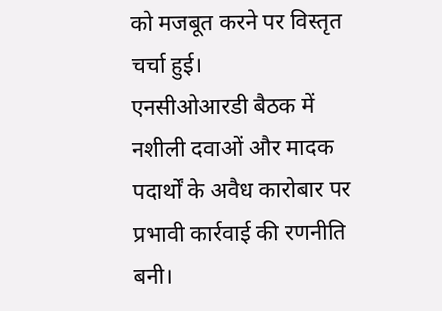को मजबूत करने पर विस्तृत चर्चा हुई।
एनसीओआरडी बैठक में नशीली दवाओं और मादक पदार्थों के अवैध कारोबार पर प्रभावी कार्रवाई की रणनीति बनी।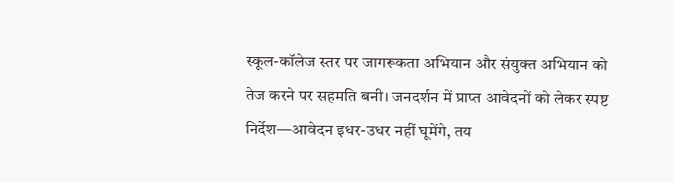स्कूल-कॉलेज स्तर पर जागरूकता अभियान और संयुक्त अभियान को तेज करने पर सहमति बनी। जनदर्शन में प्राप्त आवेदनों को लेकर स्पष्ट निर्देश—आवेदन इधर-उधर नहीं घूमेंगे, तय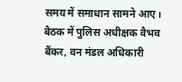समय में समाधान सामने आए।
बैठक में पुलिस अधीक्षक वैभव बैंकर, वन मंडल अधिकारी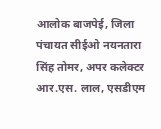आलोक बाजपेई, जिला पंचायत सीईओ नयनतारा सिंह तोमर, अपर कलेक्टर आर.एस. लाल, एसडीएम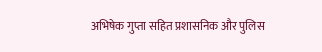अभिषेक गुप्ता सहित प्रशासनिक और पुलिस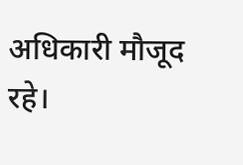अधिकारी मौजूद रहे।